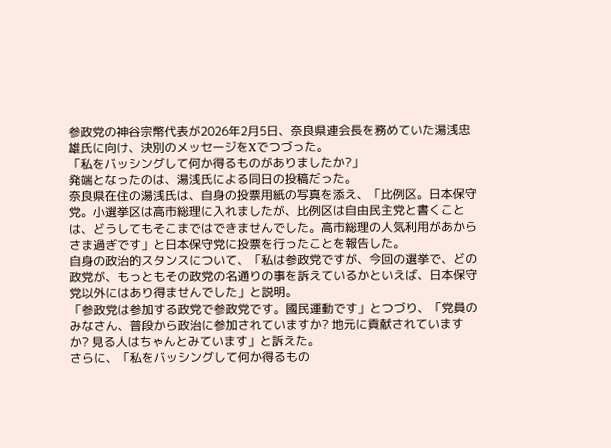参政党の神谷宗幣代表が2026年2月5日、奈良県連会長を務めていた湯浅忠雄氏に向け、決別のメッセージをXでつづった。
「私をバッシングして何か得るものがありましたか?」
発端となったのは、湯浅氏による同日の投稿だった。
奈良県在住の湯浅氏は、自身の投票用紙の写真を添え、「比例区。日本保守党。小選挙区は高市総理に入れましたが、比例区は自由民主党と書くことは、どうしてもそこまではできませんでした。高市総理の人気利用があからさま過ぎです」と日本保守党に投票を行ったことを報告した。
自身の政治的スタンスについて、「私は参政党ですが、今回の選挙で、どの政党が、もっともその政党の名通りの事を訴えているかといえば、日本保守党以外にはあり得ませんでした」と説明。
「参政党は参加する政党で参政党です。國民運動です」とつづり、「党員のみなさん、普段から政治に参加されていますか? 地元に貢献されていますか? 見る人はちゃんとみています」と訴えた。
さらに、「私をバッシングして何か得るもの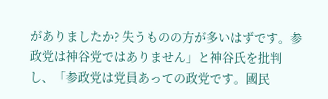がありましたか? 失うものの方が多いはずです。参政党は神谷党ではありません」と神谷氏を批判し、「参政党は党員あっての政党です。國民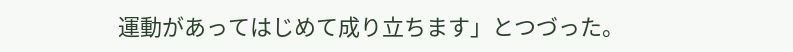運動があってはじめて成り立ちます」とつづった。